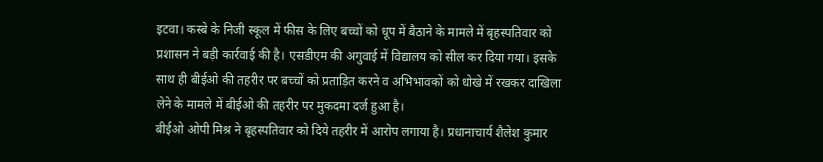इटवा। कस्बे के निजी स्कूल में फीस के लिए बच्चों को धूप में बैठाने के मामले में बृहस्पतिवार को प्रशासन ने बड़ी कार्रवाई की है। एसडीएम की अगुवाई में विद्यालय को सील कर दिया गया। इसके साथ ही बीईओ की तहरीर पर बच्चों को प्रताड़ित करने व अभिभावकों को धोखे में रखकर दाखिला लेने के मामले में बीईओ की तहरीर पर मुकदमा दर्ज हुआ है।
बीईओ ओपी मिश्र ने बृहस्पतिवार को दिये तहरीर में आरोप लगाया है। प्रधानाचार्य शैलेश कुमार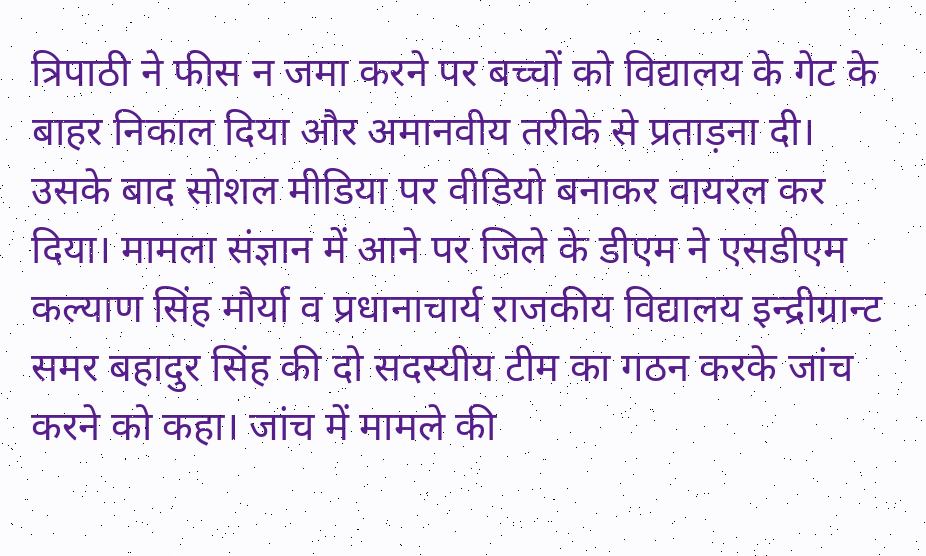त्रिपाठी ने फीस न जमा करने पर बच्चों को विद्यालय के गेट के बाहर निकाल दिया और अमानवीय तरीके से प्रताड़ना दी। उसके बाद सोशल मीडिया पर वीडियो बनाकर वायरल कर दिया। मामला संज्ञान में आने पर जिले के डीएम ने एसडीएम कल्याण सिंह मौर्या व प्रधानाचार्य राजकीय विद्यालय इन्द्रीग्रान्ट समर बहादुर सिंह की दो सदस्यीय टीम का गठन करके जांच करने को कहा। जांच में मामले की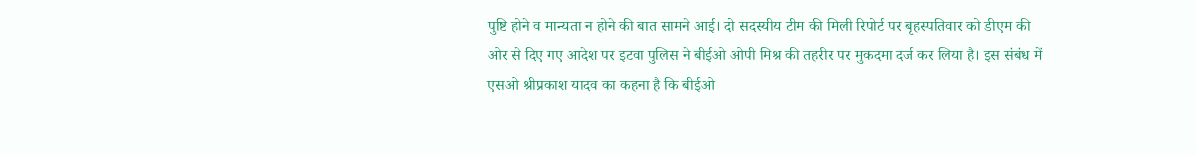पुष्टि होने व मान्यता न होने की बात सामने आई। दो सदस्यीय टीम की मिली रिपोर्ट पर बृहस्पतिवार को डीएम की ओर से दिए गए आदेश पर इटवा पुलिस ने बीईओ ओपी मिश्र की तहरीर पर मुकदमा दर्ज कर लिया है। इस संबंध में एसओ श्रीप्रकाश यादव का कहना है कि बीईओ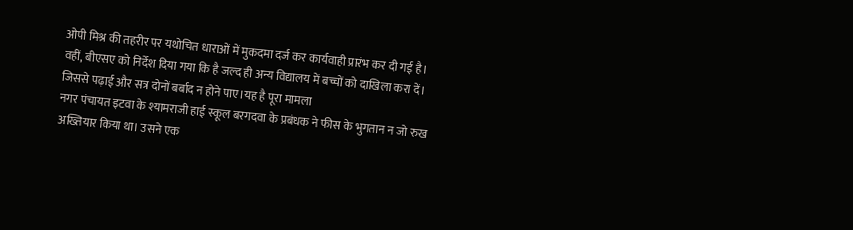ओपी मिश्र की तहरीर पर यथोचित धाराओं में मुकदमा दर्ज कर कार्यवाही प्रारंभ कर दी गई है। वहीं, बीएसए को निर्देश दिया गया कि है जल्द ही अन्य विद्यालय में बच्चों को दाखिला करा दें। जिससे पढ़ाई और सत्र दोनों बर्बाद न होने पाए।यह है पूरा मामला
नगर पंचायत इटवा के श्यामराजी हाई स्कूल बरगदवा के प्रबंधक ने फीस के भुगतान न जो रुख अख्तियार किया था। उसने एक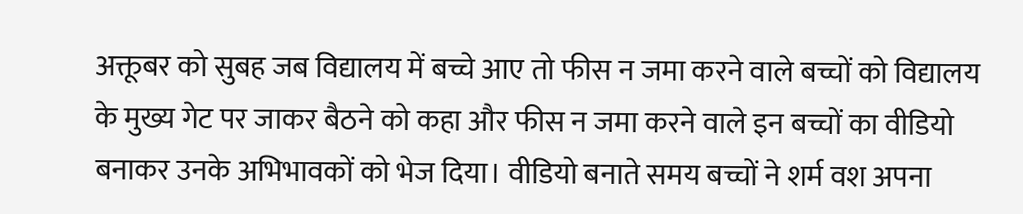अक्तूबर को सुबह जब विद्यालय में बच्चे आए तो फीस न जमा करने वाले बच्चों को विद्यालय के मुख्य गेट पर जाकर बैठने को कहा और फीस न जमा करने वाले इन बच्चों का वीडियो बनाकर उनके अभिभावकों को भेज दिया। वीडियो बनाते समय बच्चों ने शर्म वश अपना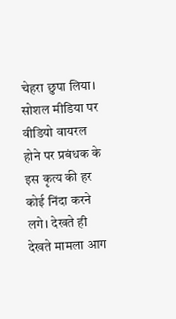चेहरा छुपा लिया। सोशल मीडिया पर वीडियो वायरल होने पर प्रबंधक के इस कृत्य की हर कोई निंदा करने लगे। देखते ही देखते मामला आग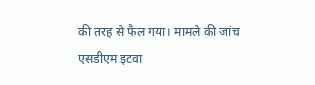की तरह से फैल गया। मामले की जांच एसडीएम इटवा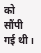को सौंपी गई थी।